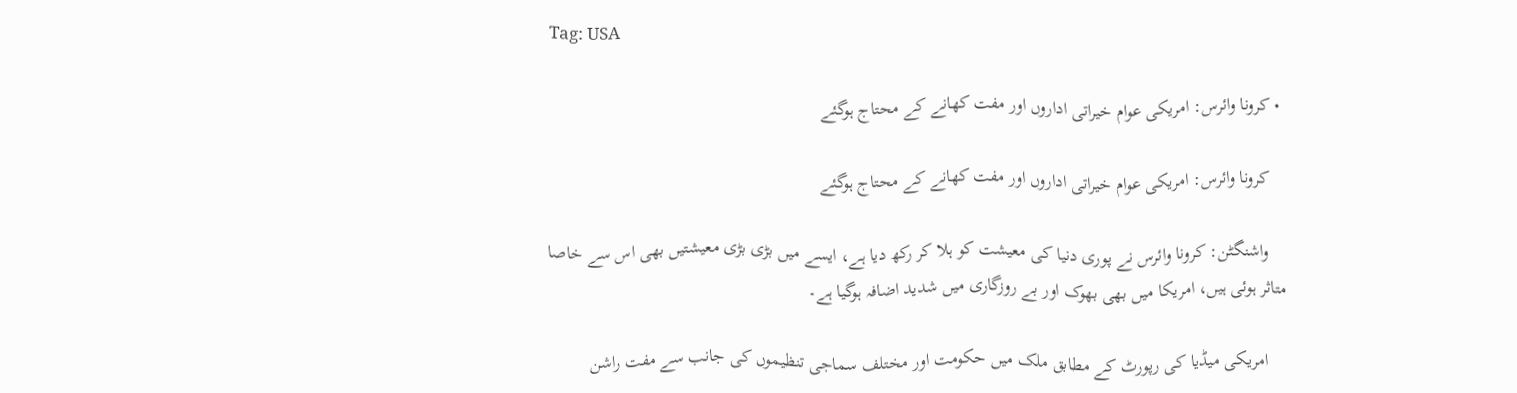Tag: USA

  • کرونا وائرس: امریکی عوام خیراتی اداروں اور مفت کھانے کے محتاج ہوگئے

    کرونا وائرس: امریکی عوام خیراتی اداروں اور مفت کھانے کے محتاج ہوگئے

    واشنگٹن: کرونا وائرس نے پوری دنیا کی معیشت کو ہلا کر رکھ دیا ہے، ایسے میں بڑی بڑی معیشتیں بھی اس سے خاصا متاثر ہوئی ہیں، امریکا میں بھی بھوک اور بے روزگاری میں شدید اضافہ ہوگیا ہے۔

    امریکی میڈیا کی رپورٹ کے مطابق ملک میں حکومت اور مختلف سماجی تنظیموں کی جانب سے مفت راشن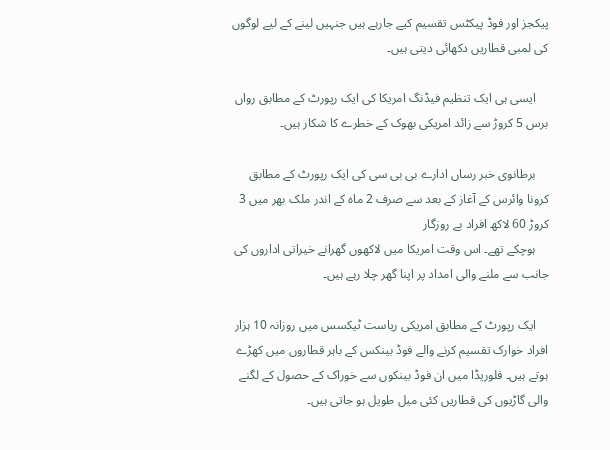پیکجز اور فوڈ پیکٹس تقسیم کیے جارہے ہیں جنہیں لینے کے لیے لوگوں کی لمبی قطاریں دکھائی دیتی ہیں۔

    ایسی ہی ایک تنظیم فیڈنگ امریکا کی ایک رپورٹ کے مطابق رواں برس 5 کروڑ سے زائد امریکی بھوک کے خطرے کا شکار ہیں۔

    برطانوی خبر رساں ادارے بی بی سی کی ایک رپورٹ کے مطابق کرونا وائرس کے آغاز کے بعد سے صرف 2 ماہ کے اندر ملک بھر میں 3 کروڑ 60 لاکھ افراد بے روزگار
    ہوچکے تھے۔ اس وقت امریکا میں لاکھوں گھرانے خیراتی اداروں کی جانب سے ملنے والی امداد پر اپنا گھر چلا رہے ہیں۔

    ایک رپورٹ کے مطابق امریکی ریاست ٹیکسس میں روزانہ 10 ہزار افراد خوارک تقسیم کرنے والے فوڈ بینکس کے باہر قطاروں میں کھڑے ہوتے ہیں۔ فلوریڈا میں ان فوڈ بینکوں سے خوراک کے حصول کے لگنے والی گاڑیوں کی قطاریں کئی میل طویل ہو جاتی ہیں۔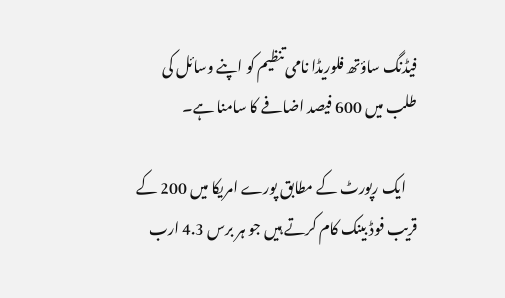فیڈنگ ساؤتھ فلوریڈا نامی تنظیم کو اپنے وسائل کی طلب میں 600 فیصد اضافے کا سامنا ہے۔

    ایک رپورٹ کے مطابق پورے امریکا میں 200 کے قریب فوڈ بینک کام کرتے ہیں جو ہر برس 4.3 ارب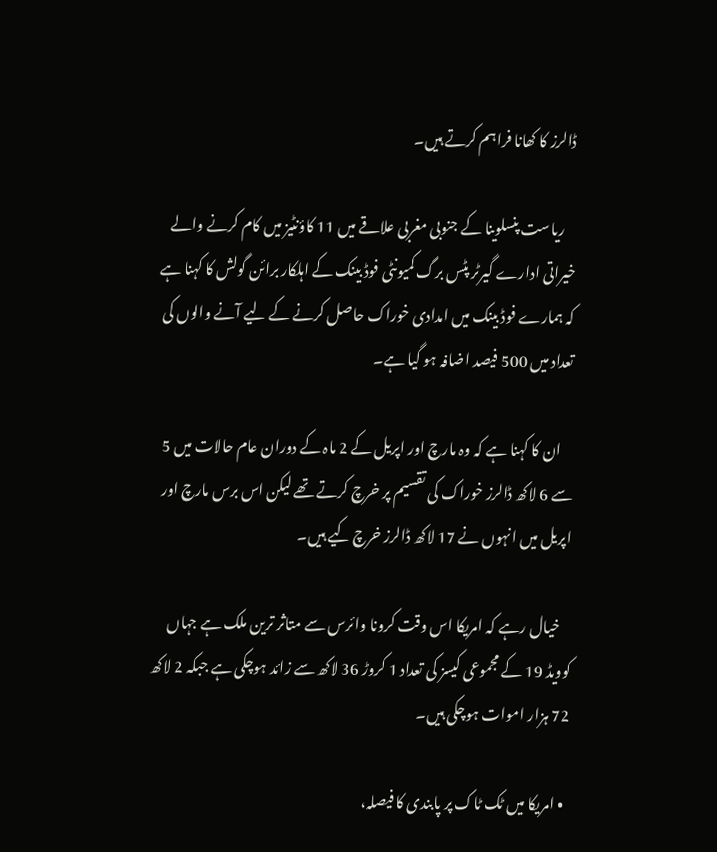ڈالرز کا کھانا فراہم کرتے ہیں۔

    ریاست پنسلوینا کے جنوبی مغربی علاقے میں 11 کاؤنٹیز میں کام کرنے والے خیراتی ادارے گیرٹر پٹس برگ کمیونٹی فوڈ بینک کے اہلکار برائن گولش کا کہنا ہے کہ ہمارے فوڈ بینک میں امدادی خوراک حاصل کرنے کے لیے آنے والوں کی تعداد میں 500 فیصد اضافہ ہو گیا ہے۔

    ان کا کہنا ہے کہ وہ مارچ اور اپریل کے 2 ماہ کے دوران عام حالات میں 5 سے 6 لاکھ ڈالرز خوراک کی تقسیم پر خرچ کرتے تھے لیکن اس برس مارچ اور اپریل میں انہوں نے 17 لاکھ ڈالرز خرچ کیے ہیں۔

    خیال رہے کہ امریکا اس وقت کرونا وائرس سے متاثر ترین ملک ہے جہاں کوویڈ 19 کے مجموعی کیسز کی تعداد 1 کروڑ 36 لاکھ سے زائد ہوچکی ہے جبکہ 2 لاکھ 72 ہزار اموات ہوچکی ہیں۔

  • امریکا میں ٹک ٹاک پر پابندی کا فیصلہ،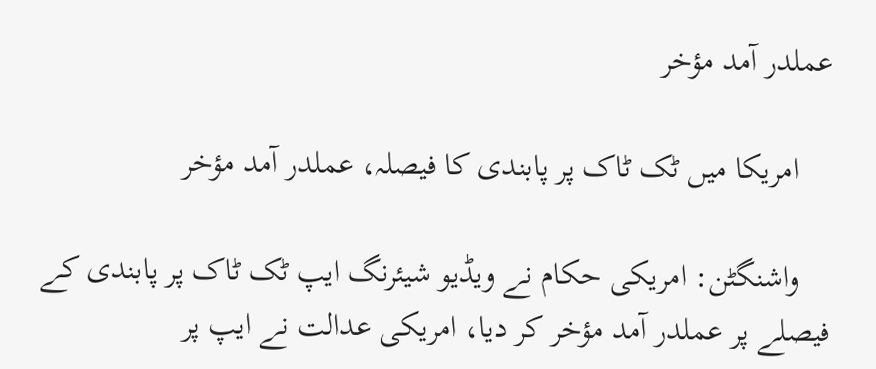عملدر آمد مؤخر

    امریکا میں ٹک ٹاک پر پابندی کا فیصلہ، عملدر آمد مؤخر

    واشنگٹن: امریکی حکام نے ویڈیو شیئرنگ ایپ ٹک ٹاک پر پابندی کے فیصلے پر عملدر آمد مؤخر کر دیا، امریکی عدالت نے ایپ پر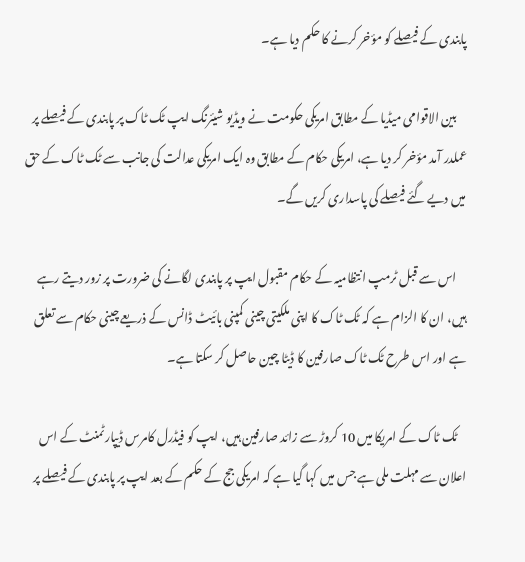پابندی کے فیصلے کو مؤخر کرنے کا حکم دیا ہے۔

    بین الاقوامی میڈیا کے مطابق امریکی حکومت نے ویڈیو شیئرنگ ایپ ٹک ٹاک پر پابندی کے فیصلے پر عملدر آمد مؤخر کر دیا ہے، امریکی حکام کے مطابق وہ ایک امریکی عدالت کی جانب سے ٹک ٹاک کے حق میں دیے گئے فیصلے کی پاسداری کریں گے۔

    اس سے قبل ٹرمپ انتظامیہ کے حکام مقبول ایپ پر پابندی لگانے کی ضرورت پر زور دیتے رہے ہیں، ان کا الزام ہے کہ ٹک ٹاک کا اپنی ملکیتی چینی کمپنی بائیٹ ڈانس کے ذریعے چینی حکام سے تعلق ہے اور اس طرح ٹک ٹاک صارفین کا ڈیٹا چین حاصل کر سکتا ہے۔

    ٹک ٹاک کے امریکا میں 10 کروڑ سے زائد صارفین ہیں، ایپ کو فیڈرل کامرس ڈیپارٹمنٹ کے اس اعلان سے مہلت ملی ہے جس میں کہا گیا ہے کہ امریکی جج کے حکم کے بعد ایپ پر پابندی کے فیصلے پر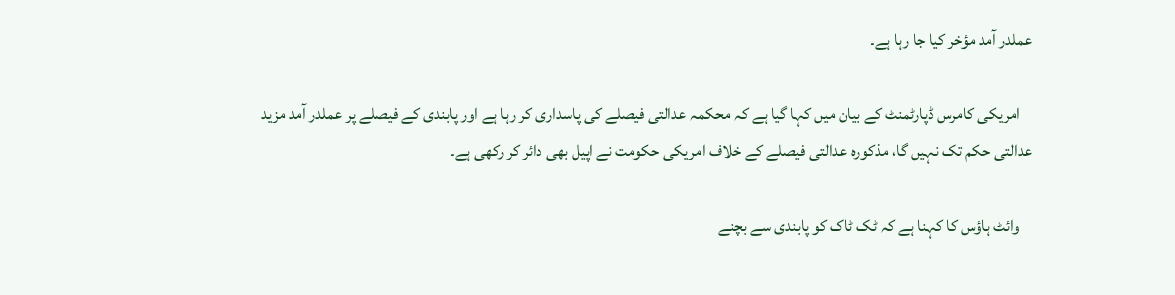عملدر آمد مؤخر کیا جا رہا ہے۔

    امریکی کامرس ڈپارٹمنٹ کے بیان میں کہا گیا ہے کہ محکمہ عدالتی فیصلے کی پاسداری کر رہا ہے اور پابندی کے فیصلے پر عملدر آمد مزید عدالتی حکم تک نہیں گا، مذکورہ عدالتی فیصلے کے خلاف امریکی حکومت نے اپیل بھی دائر کر رکھی ہے۔

    وائٹ ہاؤس کا کہنا ہے کہ ٹک ٹاک کو پابندی سے بچنے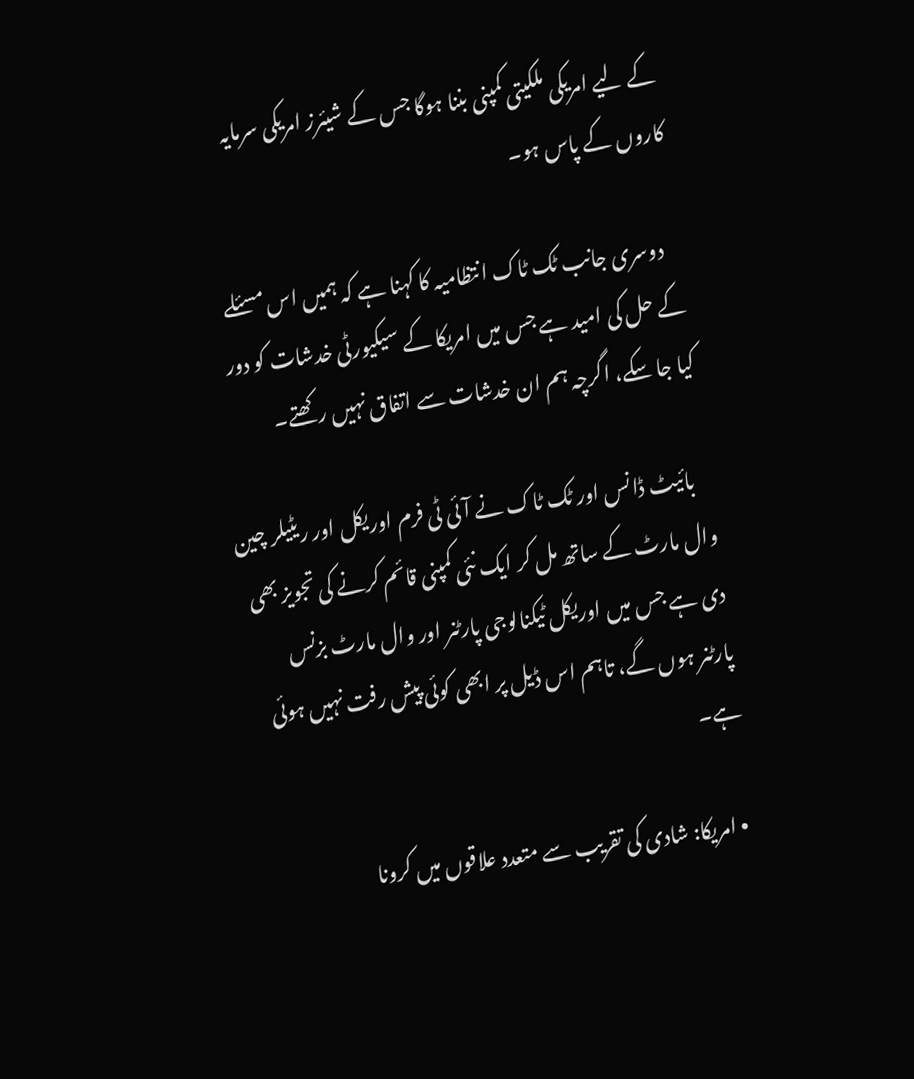کے لیے امریکی ملکیتی کمپنی بننا ہوگا جس کے شیئرز امریکی سرمایہ کاروں کے پاس ہو۔

    دوسری جانب ٹک ٹاک انتظامیہ کا کہنا ہے کہ ہمیں اس مسئلے کے حل کی امید ہے جس میں امریکا کے سیکیورٹی خدشات کو دور کیا جا سکے، اگرچہ ہم ان خدشات سے اتفاق نہیں رکھتے۔

    بائیٹ ڈانس اور ٹک ٹاک نے آئی ٹی فرم اوریکل اور ریٹیلر چین وال مارٹ کے ساتھ مل کر ایک نئی کمپنی قائم کرنے کی تجویز بھی دی ہے جس میں اوریکل ٹیکنالوجی پارٹنر اور وال مارٹ بزنس پارٹنر ہوں گے، تاہم اس ڈیل پر ابھی کوئی پیش رفت نہیں ہوئی ہے۔

  • امریکا: شادی کی تقریب سے متعدد علاقوں میں کرونا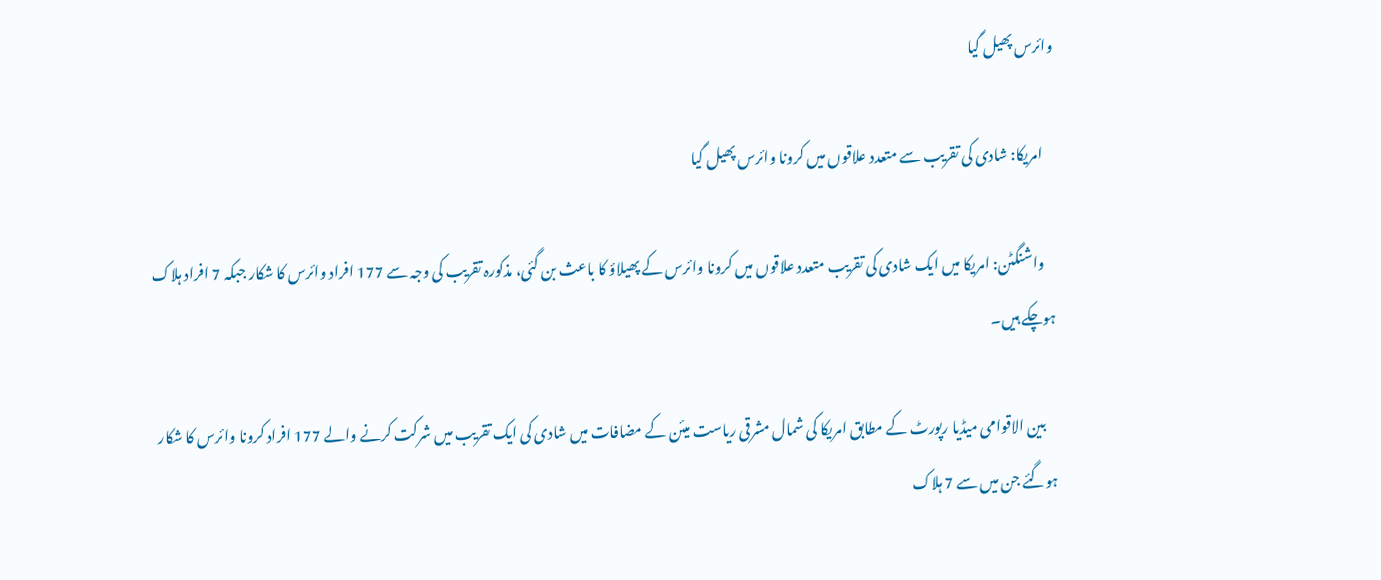وائرس پھیل گیا

    امریکا: شادی کی تقریب سے متعدد علاقوں میں کرونا وائرس پھیل گیا

    واشنگٹن: امریکا میں ایک شادی کی تقریب متعدد علاقوں میں کرونا وائرس کے پھیلاؤ کا باعث بن گئی، مذکورہ تقریب کی وجہ سے 177 افراد وائرس کا شکار جبکہ 7 افراد ہلاک ہوچکے ہیں۔

    بین الاقوامی میڈیا رپورٹ کے مطابق امریکا کی شمال مشرقی ریاست میئن کے مضافات میں شادی کی ایک تقریب میں شرکت کرنے والے 177 افراد کرونا وائرس کا شکار ہوگئے جن میں سے 7 ہلاک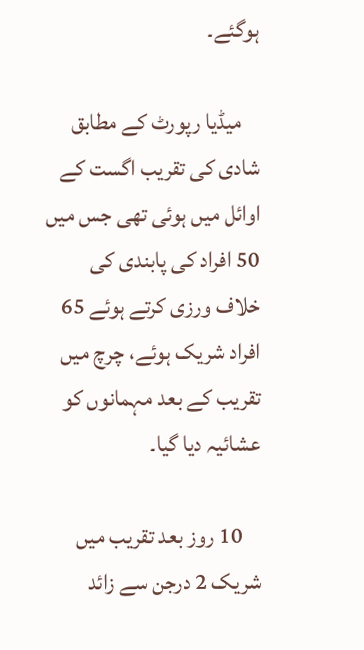ہوگئے۔

    میڈیا رپورٹ کے مطابق شادی کی تقریب اگست کے اوائل میں ہوئی تھی جس میں 50 افراد کی پابندی کی خلاف ورزی کرتے ہوئے 65 افراد شریک ہوئے، چرچ میں تقریب کے بعد مہمانوں کو عشائیہ دیا گیا۔

    10 روز بعد تقریب میں شریک 2 درجن سے زائد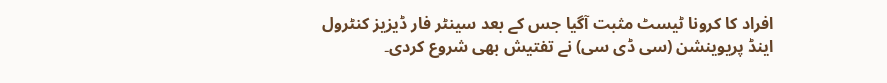افراد کا کرونا ٹیسٹ مثبت آگیا جس کے بعد سینٹر فار ڈیزیز کنٹرول اینڈ پریوینشن (سی ڈی سی) نے تفتیش بھی شروع کردی۔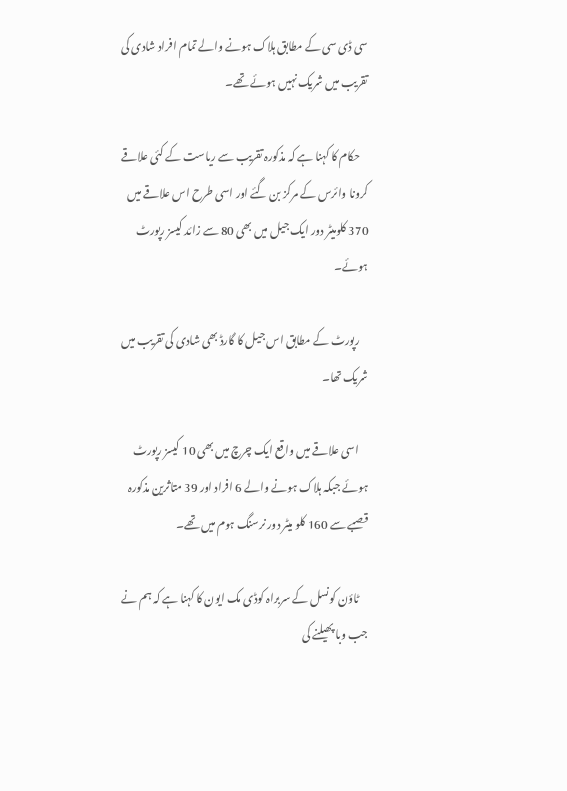سی ڈی سی کے مطابق ہلاک ہونے والے تمام افراد شادی کی تقریب میں شریک نہیں ہوئے تھے۔

    حکام کا کہنا ہے کہ مذکورہ تقریب سے ریاست کے کئی علاقے کرونا وائرس کے مرکز بن گئے اور اسی طرح اس علاقے میں 370 کلومیٹر دور ایک جیل میں بھی 80 سے زائد کیسز رپورٹ ہوئے۔

    رپورٹ کے مطابق اس جیل کا گارڈ بھی شادی کی تقریب میں شریک تھا۔

    اسی علاقے میں واقع ایک چرچ میں بھی 10 کیسز رپورٹ ہوئے جبکہ ہلاک ہونے والے 6 افراد اور 39 متاثرین مذکورہ قصبے سے 160 کلو میٹر دور نرسنگ ہوم میں تھے۔

    ٹاؤن کونسل کے سربراہ کوڈی مک ایون کا کہنا ہے کہ ہم نے جب وبا پھیلنے کی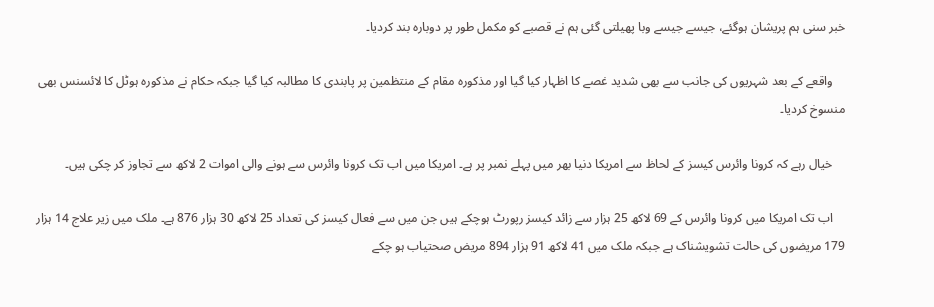خبر سنی ہم پریشان ہوگئے، جیسے جیسے وبا پھیلتی گئی ہم نے قصبے کو مکمل طور پر دوبارہ بند کردیا۔

    واقعے کے بعد شہریوں کی جانب سے بھی شدید غصے کا اظہار کیا گیا اور مذکورہ مقام کے منتظمین پر پابندی کا مطالبہ کیا گیا جبکہ حکام نے مذکورہ ہوٹل کا لائسنس بھی منسوخ کردیا۔

    خیال رہے کہ کرونا وائرس کیسز کے لحاظ سے امریکا دنیا بھر میں پہلے نمبر پر ہے۔ امریکا میں اب تک کرونا وائرس سے ہونے والی اموات 2 لاکھ سے تجاوز کر چکی ہیں۔

    اب تک امریکا میں کرونا وائرس کے 69 لاکھ 25 ہزار سے زائد کیسز رپورٹ ہوچکے ہیں جن میں سے فعال کیسز کی تعداد 25 لاکھ 30 ہزار 876 ہے۔ ملک میں زیر علاج 14 ہزار 179 مریضوں کی حالت تشویشناک ہے جبکہ ملک میں 41 لاکھ 91 ہزار 894 مریض صحتیاب ہو چکے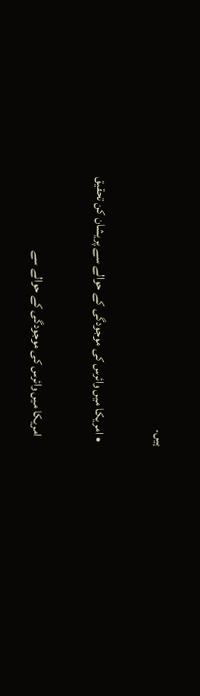ہیں۔

  • امریکا میں وائرس کی موجودگی کے حوالے سے پریشان کن تحقیق

    امریکا میں وائرس کی موجودگی کے حوالے سے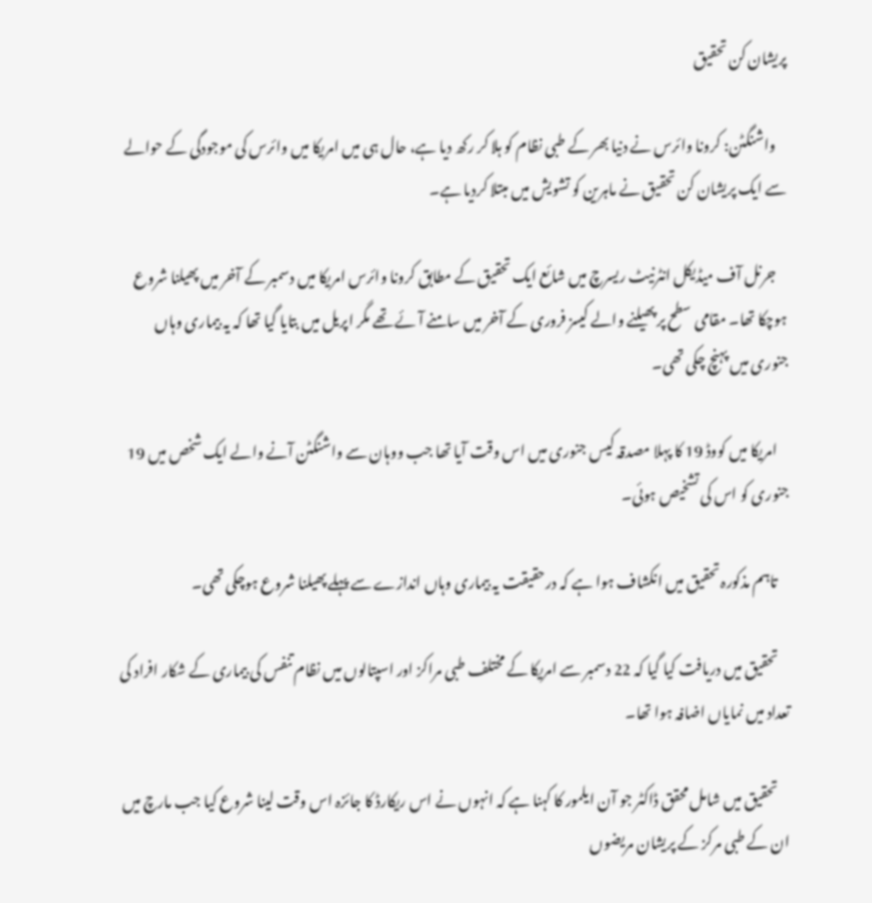پریشان کن تحقیق

    واشنگٹن: کرونا وائرس نے دنیا بھر کے طبی نظام کو ہلا کر رکھ دیا ہے، حال ہی میں امریکا میں وائرس کی موجودگی کے حوالے سے ایک پریشان کن تحقیق نے ماہرین کو تشویش میں مبتلا کردیا ہے۔

    جرنل آف میڈیکل انٹرنیٹ ریسرچ میں شائع ایک تحقیق کے مطابق کرونا وائرس امریکا میں دسمبر کے آخر میں پھیلنا شروع ہوچکا تھا۔ مقامی سطح پر پھیلنے والے کیسز فروری کے آخر میں سامنے آئے تھے مگر اپریل میں بتایا گیا تھا کہ یہ بیماری وہاں جنوری میں پہنچ چکی تھی۔

    امریکا میں کووڈ 19 کا پہلا مصدقہ کیس جنوری میں اس وقت آیا تھا جب ووہان سے واشنگٹن آنے والے ایک شخص میں 19 جنوری کو اس کی تشخیص ہوئی۔

    تاہم مذکورہ تحقیق میں انکشاف ہوا ہے کہ درحقیقت یہ بیماری وہاں اندازے سے پہلے پھیلنا شروع ہوچکی تھی۔

    تحقیق میں دریافت کیا گیا کہ 22 دسمبر سے امریکا کے مختلف طبی مراکز اور اسپتالوں میں نظام تنفس کی بیماری کے شکار افراد کی تعداد میں نمایاں اضافہ ہوا تھا۔

    تحقیق میں شامل محقق ڈاکٹر جو آن ایلمور کا کہنا ہے کہ انہوں نے اس ریکارڈ کا جائزہ اس وقت لینا شروع کیا جب مارچ میں ان کے طبی مرکز کے پریشان مریضوں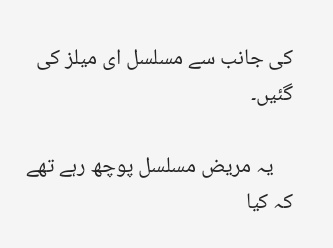کی جانب سے مسلسل ای میلز کی گئیں۔

    یہ مریض مسلسل پوچھ رہے تھے کہ کیا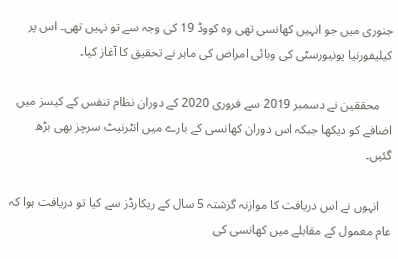جنوری میں جو انہیں کھانسی تھی وہ کووڈ 19 کی وجہ سے تو نہیں تھی۔ اس پر کیلیفورنیا یونیورسٹی کی وبائی امراض کی ماہر نے تحقیق کا آغاز کیا۔

    محققین نے دسمبر 2019 سے فروری 2020 کے دوران نظام تنفس کے کیسز میں اضافے کو دیکھا جبکہ اس دوران کھانسی کے بارے میں انٹرنیٹ سرچز بھی بڑھ گئیں۔

    انہوں نے اس دریافت کا موازنہ گزشتہ 5 سال کے ریکارڈز سے کیا تو دریافت ہوا کہ عام معمول کے مقابلے میں کھانسی کی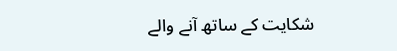شکایت کے ساتھ آنے والے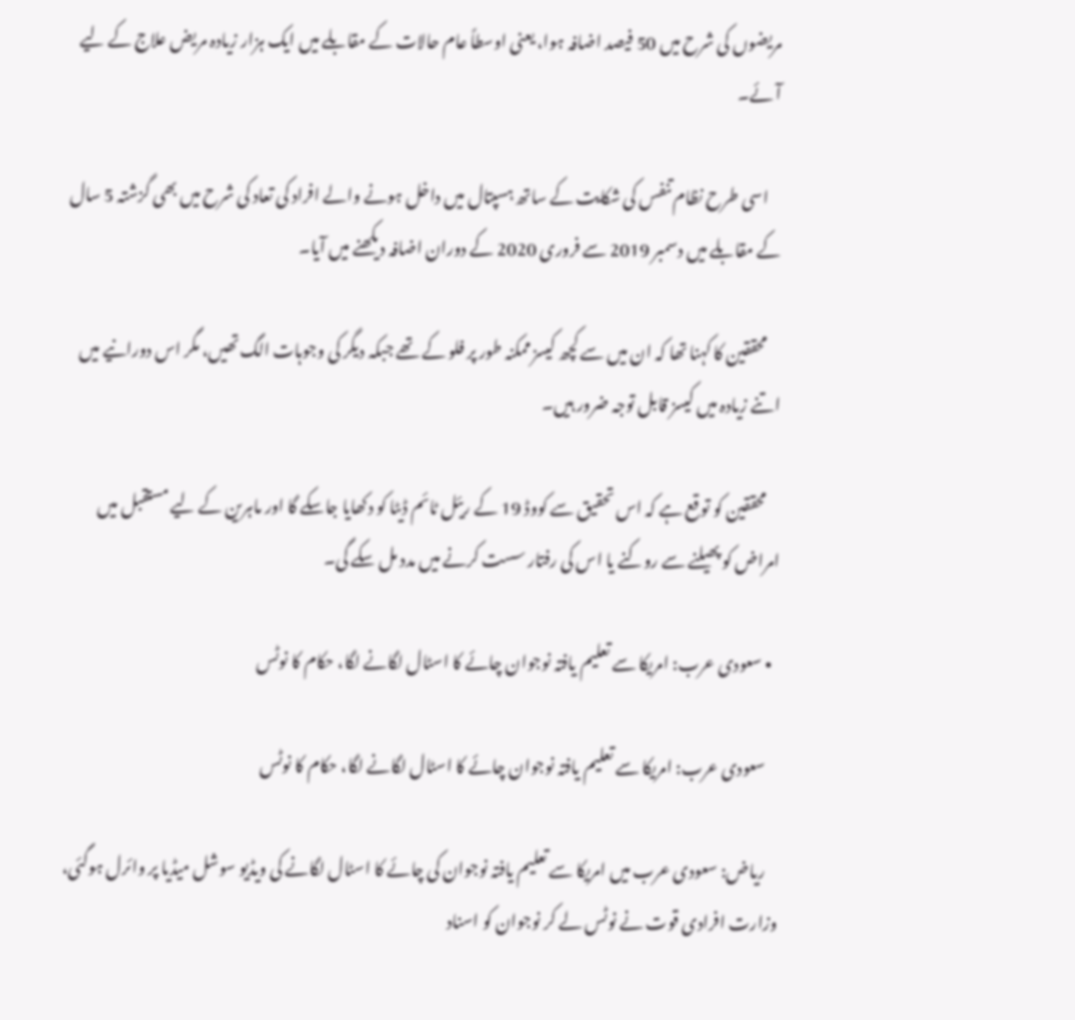مریضوں کی شرح میں 50 فیصد اضافہ ہوا، یعنی اوسطاً عام حالات کے مقابلے میں ایک ہزار زیادہ مریض علاج کے لیے آئے۔

    اسی طرح نظام تنفس کی شکایت کے ساتھ ہسپتال میں داخل ہونے والے افراد کی تعاد کی شرح میں بھی گزشتہ 5 سال کے مقابلے میں دسمبر 2019 سے فروری 2020 کے دوران اضافہ دیکھنے میں آیا۔

    محققین کا کہنا تھا کہ ان میں سے کچھ کیسز ممکنہ طور پر فلو کے تھے جبکہ دیگر کی وجوہات الگ تھیں، مگر اس دورانیے میں اتنے زیادہ میں کیسز قابل توجہ ضرور ہیں۔

    محققین کو توقع ہے کہ اس تحقیق سے کووڈ 19 کے ریئل ٹائم ڈیٹا کو دکھایا جاسکے گا اور ماہرین کے لیے مستقبل میں امراض کو پھیلنے سے روکنے یا اس کی رفتار سست کرنے میں مدد مل سکے گی۔

  • سعودی عرب: امریکا سے تعلیم یافتہ نوجوان چائے کا اسٹال لگانے لگا، حکام کا نوٹس

    سعودی عرب: امریکا سے تعلیم یافتہ نوجوان چائے کا اسٹال لگانے لگا، حکام کا نوٹس

    ریاض: سعودی عرب میں امریکا سے تعلیم یافتہ نوجوان کی چائے کا اسٹال لگانے کی ویڈیو سوشل میڈیا پر وائرل ہوگئی، وزارت افرادی قوت نے نوٹس لے کر نوجوان کو اسناد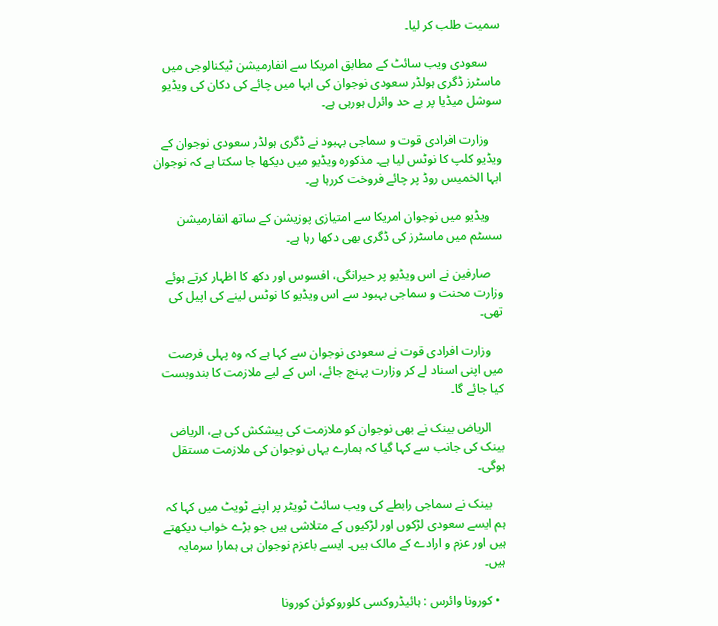سمیت طلب کر لیا۔

    سعودی ویب سائٹ کے مطابق امریکا سے انفارمیشن ٹیکنالوجی میں ماسٹرز ڈگری ہولڈر سعودی نوجوان کی ابہا میں چائے کی دکان کی ویڈیو سوشل میڈیا پر بے حد وائرل ہورہی ہے۔

    وزارت افرادی قوت و سماجی بہبود نے ڈگری ہولڈر سعودی نوجوان کے ویڈیو کلپ کا نوٹس لیا ہے۔ مذکورہ ویڈیو میں دیکھا جا سکتا ہے کہ نوجوان ابہا الخمیس روڈ پر چائے فروخت کررہا ہے۔

    ویڈیو میں نوجوان امریکا سے امتیازی پوزیشن کے ساتھ انفارمیشن سسٹم میں ماسٹرز کی ڈگری بھی دکھا رہا ہے۔

    صارفین نے اس ویڈیو پر حیرانگی، افسوس اور دکھ کا اظہار کرتے ہوئے وزارت محنت و سماجی بہبود سے اس ویڈیو کا نوٹس لینے کی اپیل کی تھی۔

    وزارت افرادی قوت نے سعودی نوجوان سے کہا ہے کہ وہ پہلی فرصت میں اپنی اسناد لے کر وزارت پہنچ جائے، اس کے لیے ملازمت کا بندوبست کیا جائے گا۔

    الریاض بینک نے بھی نوجوان کو ملازمت کی پیشکش کی ہے، الریاض بینک کی جانب سے کہا گیا کہ ہمارے یہاں نوجوان کی ملازمت مستقل ہوگی۔

    بینک نے سماجی رابطے کی ویب سائٹ ٹویٹر پر اپنے ٹویٹ میں کہا کہ ہم ایسے سعودی لڑکوں اور لڑکیوں کے متلاشی ہیں جو بڑے خواب دیکھتے ہیں اور عزم و ارادے کے مالک ہیں۔ ایسے باعزم نوجوان ہی ہمارا سرمایہ ہیں۔

  • کورونا وائرس : ہائیڈروکسی کلوروکوئن کورونا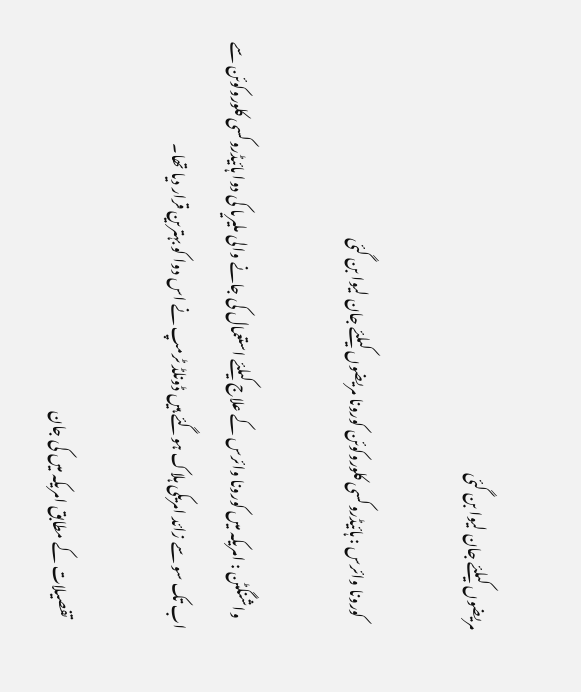مریضوں کیلئے جان لیوا بن گئی

    کورونا وائرس : ہائیڈروکسی کلوروکوئن کورونا مریضوں کیلئے جان لیوا بن گئی

    واشنگٹن : امریکہ میں کورونا وائرس کے علاج کیلئے استعمال کی جانے والی ملیریا کی دوا ہائیڈروکسی کلوروکوئن سے اب تک سو سے زائد امریکی ہلاک ہوگئے ہیں ڈونلڈ ٹرمپ نے اس دوا کو بہترین قرار دیا تھا۔

    تفصیلات کے مطابق امریکہ میں کی جان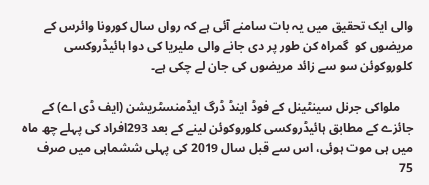والی ایک تحقیق میں یہ بات سامنے آئی ہے کہ رواں سال کورونا وائرس کے مریضوں کو  گمراہ کن طور پر دی جانے والی ملیریا کی دوا ہائیڈروکسی کلوروکوئن سو سے زائد مریضوں کی جان لے چکی ہے۔

    ملواکی جرنل سینٹینل کے فوڈ اینڈ ڈرگ ایڈمنسٹریشن (ایف ڈی اے) کے جائزے کے مطابق ہائیڈروکسی کلوروکوئن لینے کے بعد 293افراد کی پہلے چھ ماہ میں ہی موت ہوئی، اس سے قبل سال 2019 کی پہلی ششماہی میں صرف 75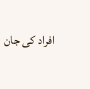افراد کی جان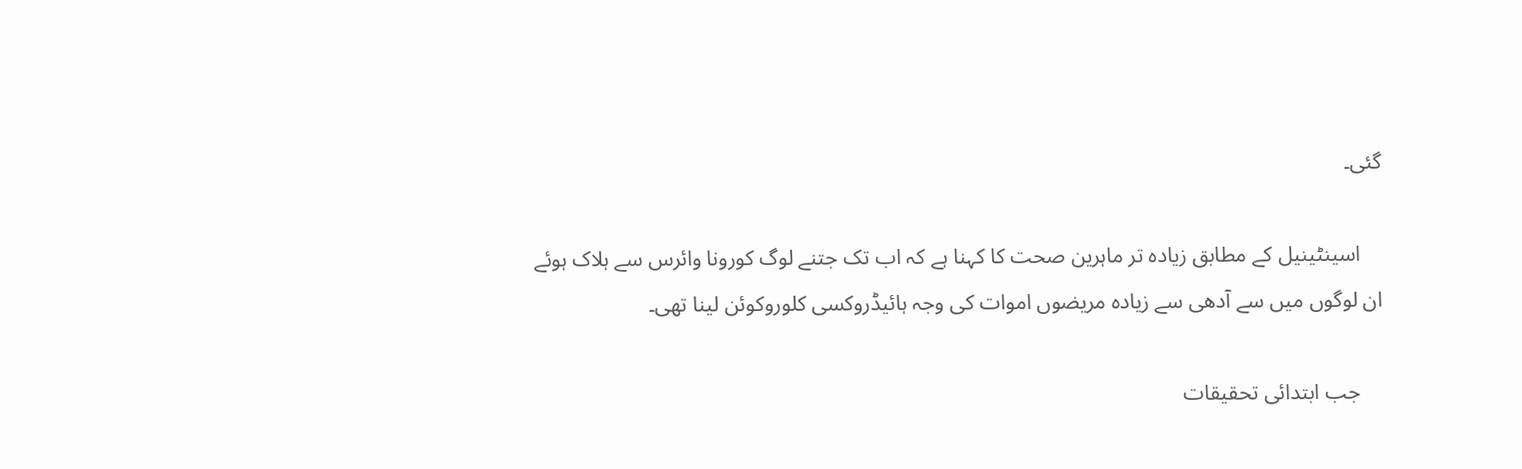گئی۔

    اسینٹینیل کے مطابق زیادہ تر ماہرین صحت کا کہنا ہے کہ اب تک جتنے لوگ کورونا وائرس سے ہلاک ہوئے ان لوگوں میں سے آدھی سے زیادہ مریضوں اموات کی وجہ ہائیڈروکسی کلوروکوئن لینا تھی۔

    جب ابتدائی تحقیقات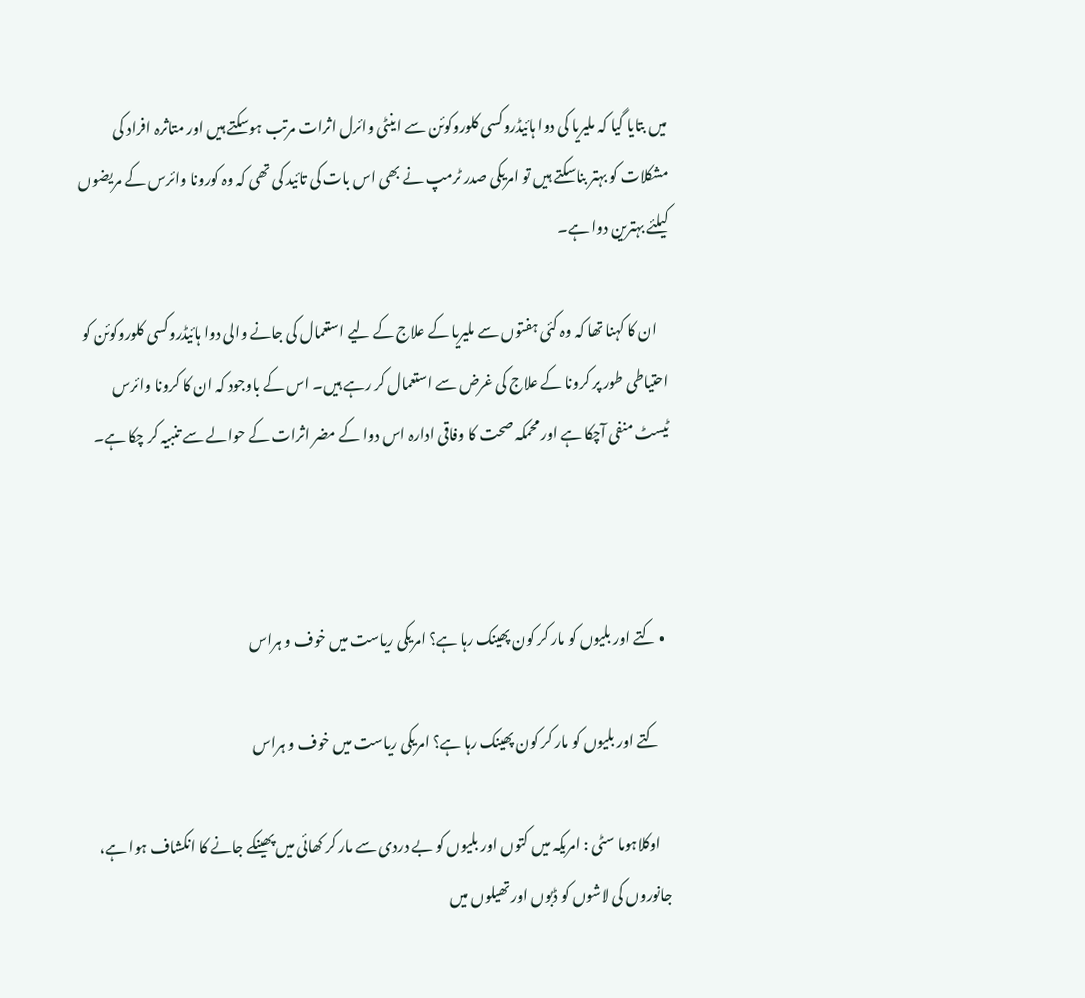میں بتایا گیا کہ ملیریا کی دوا ہائیڈروکسی کلوروکوئن سے اینٹی وائرل اثرات مرتب ہوسکتے ہیں اور متاثرہ افراد کی مشکلات کو بہتر بناسکتے ہیں تو امریکی صدر ٹرمپ نے بھی اس بات کی تائید کی تھی کہ وہ کورونا وائرس کے مریضوں کیلئے بہترین دوا ہے۔

    ان کا کہنا تھا کہ وہ کئی ہفتوں سے ملیریا کے علاج کے لیے استعمال کی جانے والی دوا ہائیڈروکسی کلوروکوئن کو احتیاطی طور پر کرونا کے علاج کی غرض سے استعمال کر رہے ہیں۔ اس کے باوجود کہ ان کا کرونا وائرس ٹیسٹ منفی آچکا ہے اور محمکہ صحت کا وفاقی ادارہ اس دوا کے مضر اثرات کے حوالے سے تنبیہ کر چکا ہے۔



  • کتے اور بلیوں کو مار کر کون پھینک رہا ہے؟ امریکی ریاست میں خوف و ہراس

    کتے اور بلیوں کو مار کر کون پھینک رہا ہے؟ امریکی ریاست میں خوف و ہراس

    اوکلاہوما سٹی : امریکہ میں کتوں اور بلیوں کو بے دردی سے مار کر کھائی میں پھینکے جانے کا انکشاف ہوا ہے، جانوروں کی لاشوں کو ڈبوں اور تھیلوں میں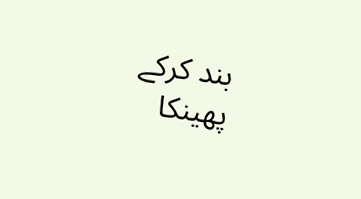بند کرکے پھینکا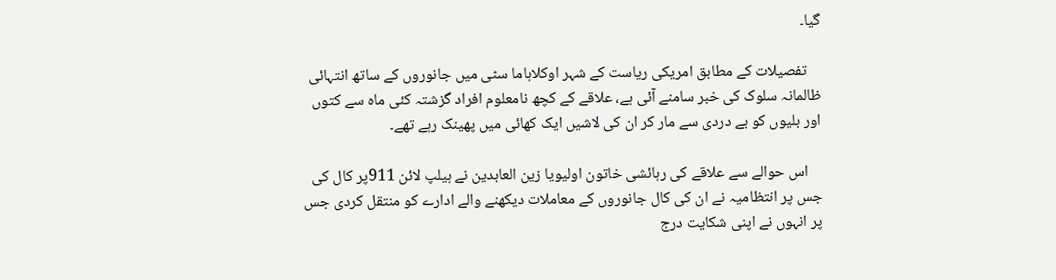گیا۔

    تفصیلات کے مطابق امریکی ریاست کے شہر اوکلاہاما سٹی میں جانوروں کے ساتھ انتہائی ظالمانہ سلوک کی خبر سامنے آئی ہے، علاقے کے کچھ نامعلوم افراد گزشتہ کئی ماہ سے کتوں اور بلیوں کو بے دردی سے مار کر ان کی لاشیں ایک کھائی میں پھینک رہے تھے۔

    اس حوالے سے علاقے کی رہائشی خاتون اولیویا زین العابدین نے ہیلپ لائن 911پر کال کی جس پر انتظامیہ نے ان کی کال جانوروں کے معاملات دیکھنے والے ادارے کو منتقل کردی جس پر انہوں نے اپنی شکایت درج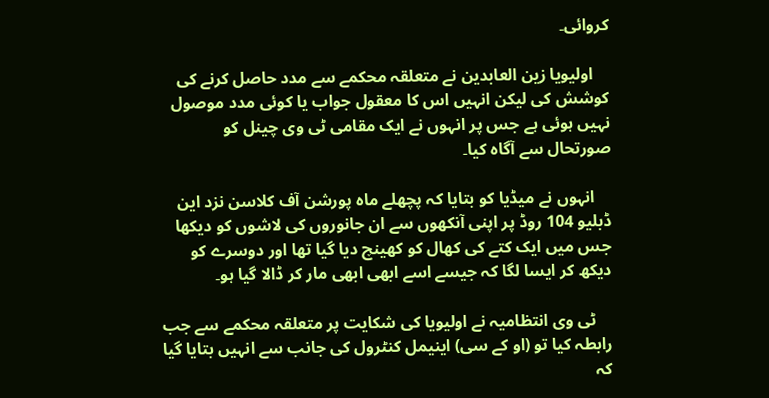کروائی۔

    اولیویا زین العابدین نے متعلقہ محکمے سے مدد حاصل کرنے کی کوشش کی لیکن انہیں اس کا معقول جواب یا کوئی مدد موصول نہیں ہوئی ہے جس پر انہوں نے ایک مقامی ٹی وی چینل کو صورتحال سے آگاہ کیا۔

    انہوں نے میڈیا کو بتایا کہ پچھلے ماہ پورشن آف کلاسن نزد این ڈبلیو 104 روڈ پر اپنی آنکھوں سے ان جانوروں کی لاشوں کو دیکھا جس میں ایک کتے کی کھال کو کھینچ دیا گیا تھا اور دوسرے کو دیکھ کر ایسا لگا کہ جیسے اسے ابھی ابھی مار کر ڈالا گیا ہو۔

    ٹی وی انتظامیہ نے اولیویا کی شکایت پر متعلقہ محکمے سے جب رابطہ کیا تو (او کے سی) اینیمل کنٹرول کی جانب سے انہیں بتایا گیا کہ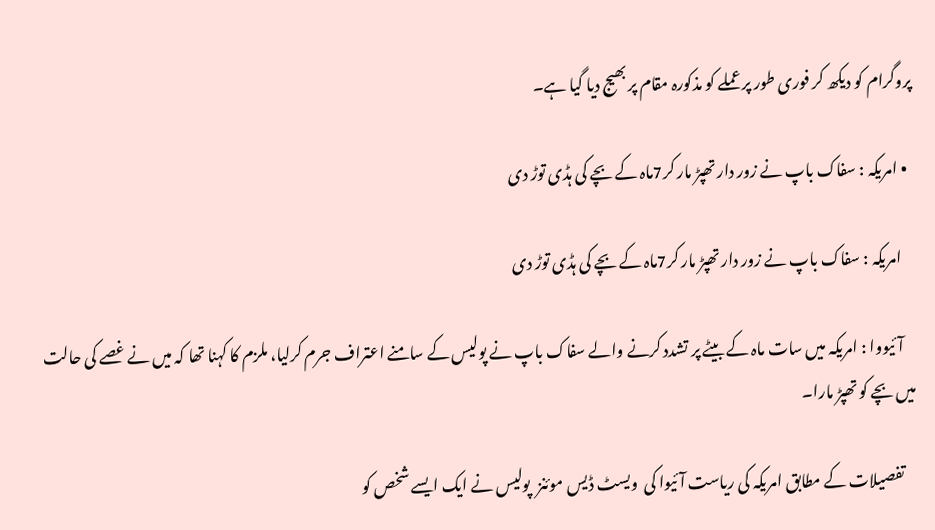پروگرام کو دیکھ کر فوری طور پر عملے کو مذکورہ مقام پر بھیج دیا گیا ہے۔

  • امریکہ : سفاک باپ نے زور دار تھپڑ مار کر7ماہ کے بچے کی ہڈی توڑ دی

    امریکہ : سفاک باپ نے زور دار تھپڑ مار کر7ماہ کے بچے کی ہڈی توڑ دی

    آئیووا : امریکہ میں سات ماہ کے بیٹے پر تشدد کرنے والے سفاک باپ نے پولیس کے سامنے اعتراف جرم کرلیا، ملزم کا کہنا تھا کہ میں نے غصے کی حالت میں بچے کو تھپڑ مارا۔

    تفصیلات کے مطابق امریکہ کی ریاست آئیوا کی  ویسٹ ڈیس موئنز  پولیس نے ایک ایسے شخص کو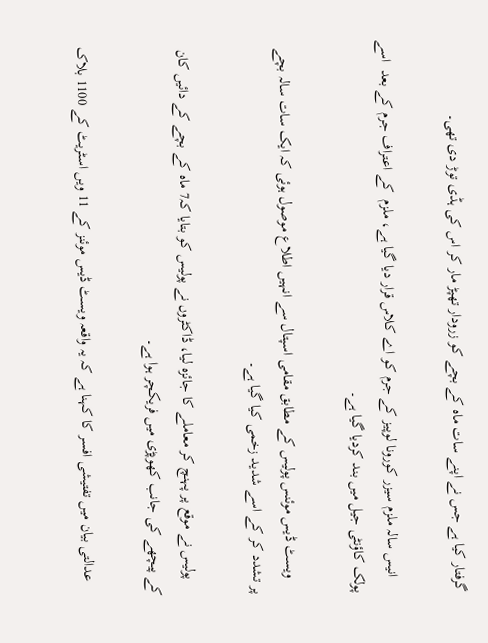گرفتار کیا ہے جس نے اپنے سات ماہ کے بچے کو زرودار تھپڑ مار کر اس کی ہڈی توڑ دی تھی۔

    انیس سالہ ملزم سیزر کورونا لوپیز کے جرم کو اے کلاس قرار دیا گیا ہے، ملزم  کے اعتراف جرم کے بعد  اسے پولک کاؤنٹی جیل میں بند کردیا گیا ہے۔

    ویسٹ ڈیس موئنس پولیس کے مطابق مقامی اسپتال سے انہیں اطلاع موصول ہوئی کہ ایک سات سالہ بچے پر تشدد کر کے اسے شدید زخمی کیا گیا ہے۔

    پولیس نے موقع پر پہنچ کر معاملے کا جائزہ لیا، ڈاکٹروں نے پولیس کو بتایا کہ7 ماہ کے بچے کے دائیں کان کے پیچھے کی جانب کھوپڑی میں فریکچر ہوا ہے۔

    عدالتی بیان میں تفتیشی افسر کا کہنا ہے کہ یہ واقعہ ویسٹ ڈیس موئنز کے 11 ویں اسٹریٹ کے 1100 بلاک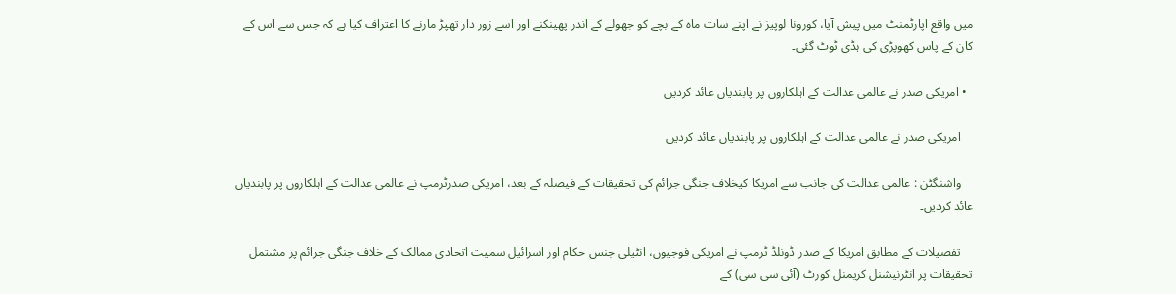میں واقع اپارٹمنٹ میں پیش آیا، کورونا لوپیز نے اپنے سات ماہ کے بچے کو جھولے کے اندر پھینکنے اور اسے زور دار تھپڑ مارنے کا اعتراف کیا ہے کہ جس سے اس کے کان کے پاس کھوپڑی کی ہڈی ٹوٹ گئی۔

  • امریکی صدر نے عالمی عدالت کے اہلکاروں پر پابندیاں عائد کردیں

    امریکی صدر نے عالمی عدالت کے اہلکاروں پر پابندیاں عائد کردیں

    واشنگٹن : عالمی عدالت کی جانب سے امریکا کیخلاف جنگی جرائم کی تحقیقات کے فیصلہ کے بعد، امریکی صدرٹرمپ نے عالمی عدالت کے اہلکاروں پر پابندیاں عائد کردیں۔

    تفصیلات کے مطابق امریکا کے صدر ڈونلڈ ٹرمپ نے امریکی فوجیوں، انٹیلی جنس حکام اور اسرائیل سمیت اتحادی ممالک کے خلاف جنگی جرائم پر مشتمل تحقیقات پر انٹرنیشنل کریمنل کورٹ (آئی سی سی) کے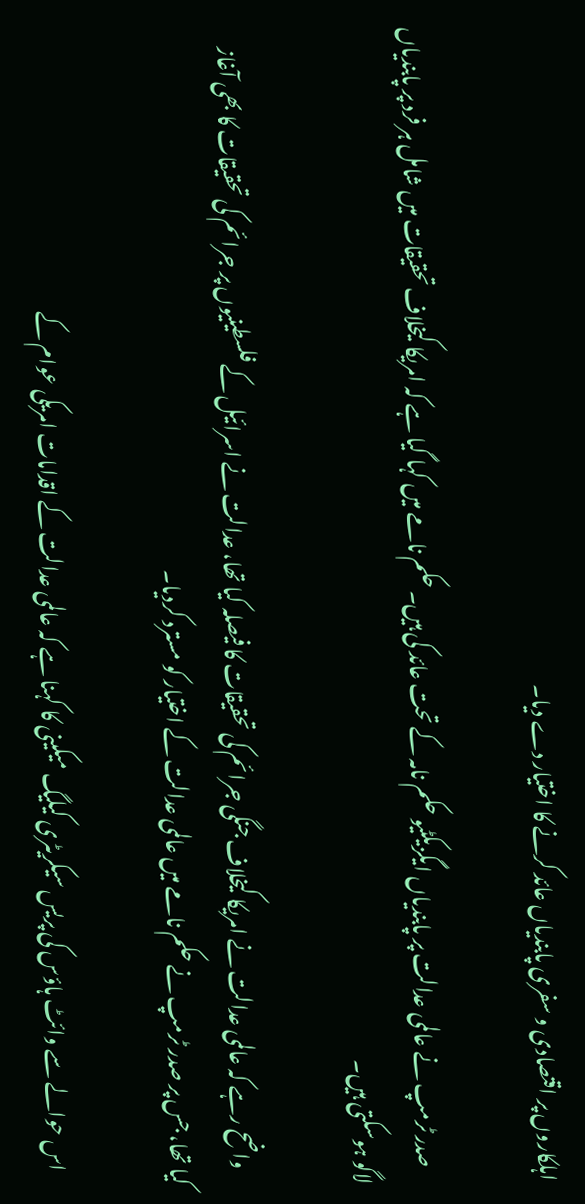اہلکاروں پر اقتصادی و سفری پابندیاں عائد کرنے کا اختیار دے دیا۔

    صدر ٹرمپ نے عالمی عدالت پر پابندیاں ایگزیکٹیو حکم نامہ کے تحت عائد کی ہیں۔ حکم نامے میں کہا گیا ہے کہ امریکا کیخلاف تحقیقات میں شامل ہر فرد پر پابندیاں لاگو ہوسکتی ہیں۔

    واضح رہے کہ عالمی عدالت نے امریکا کیخلاف جنگی جرائم کی تحقیقات کا فیصلہ کیا تھا، عدالت نے اسرائیل کے فلسطینیوں پر جرائم کی تحقیقات کا بھی آغاز کیا تھا، جس پر صدر ٹرمپ نے حکم نامے میں عالمی عدالت کے اختیار کو مسترد کردیا۔

    اس حوالے سے وائٹ ہاؤس کی پریس سیکریٹری کیلیگ میکینی کا کہنا ہے کہ عالمی عدالت کے اقدامات امریکی عوام کے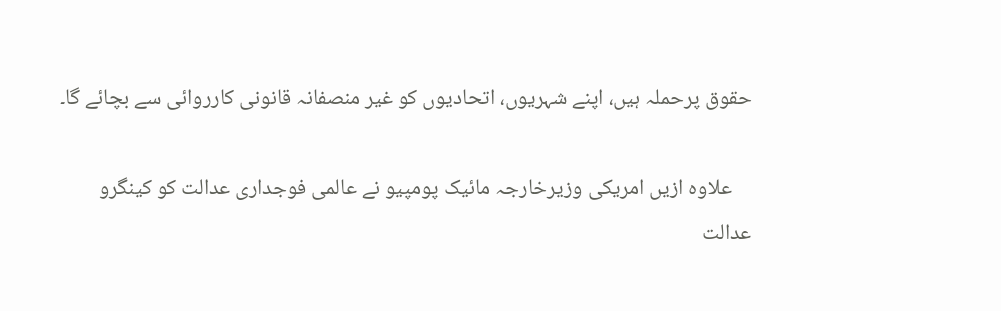حقوق پرحملہ ہیں، اپنے شہریوں، اتحادیوں کو غیر منصفانہ قانونی کارروائی سے بچائے گا۔

    علاوہ ازیں امریکی وزیرخارجہ مائیک پومپیو نے عالمی فوجداری عدالت کو کینگرو عدالت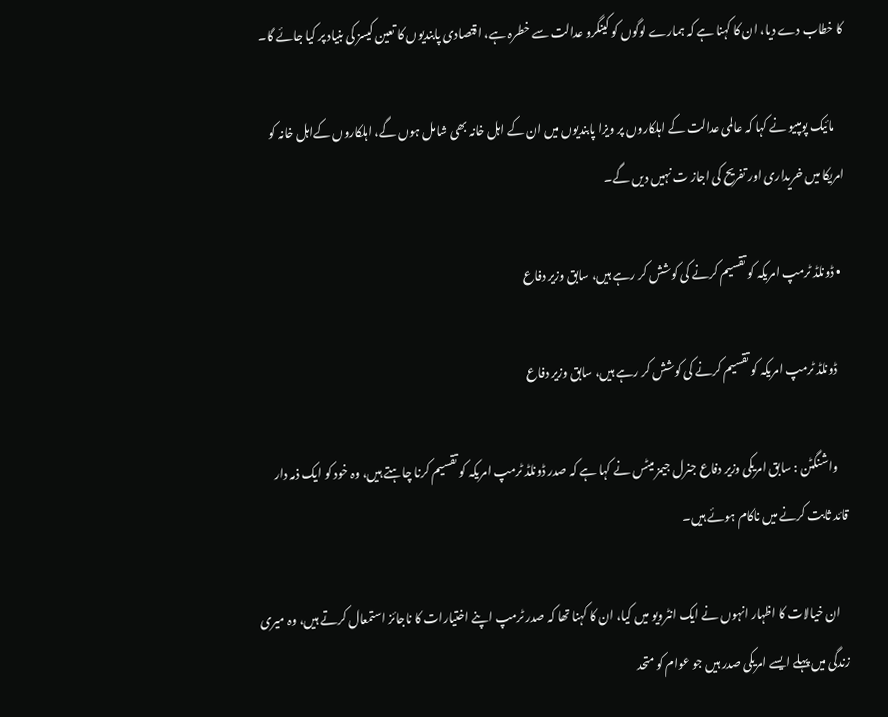کا خطاب دے دیا، ان کا کہنا ہے کہ ہمارے لوگوں کو کینگرو عدالت سے خطرہ ہے، اقتصادی پابندیوں کا تعین کیسز کی بنیاد پر کیا جائے گا۔

    مائیک پومپیو نے کہا کہ عالمی عدالت کے اہلکاروں پر ویزا پابندیوں میں ان کے اہل خانہ بھی شامل ہوں گے، اہلکاروں کےاہل خانہ کو امریکا میں خریداری اور تفریح کی اجاز ت نہیں دیں گے۔

  • ڈونلڈ ٹرمپ امریکہ کو تقسیم کرنے کی کوشش کر رہے ہیں، سابق وزیر دفاع

    ڈونلڈ ٹرمپ امریکہ کو تقسیم کرنے کی کوشش کر رہے ہیں، سابق وزیر دفاع

    واشنگٹن : سابق امریکی وزیر دفاع جنرل جیمز میٹس نے کہا ہے کہ صدر ڈونلڈ ٹرمپ امریکہ کو تقسیم کرنا چاہتے ہیں، وہ خود کو ایک ذمہ دار قائد ثابت کرنے میں ناکام ہوئے ہیں۔

    ان خیالات کا اظہار انہوں نے ایک انٹرویو میں کیا، ان کا کہنا تھا کہ صدر ٹرمپ اپنے اختیارات کا ناجائز استمعال کرتے ہیں، وہ میری زندگی میں پہلے ایسے امریکی صدر ہیں جو عوام کو متحد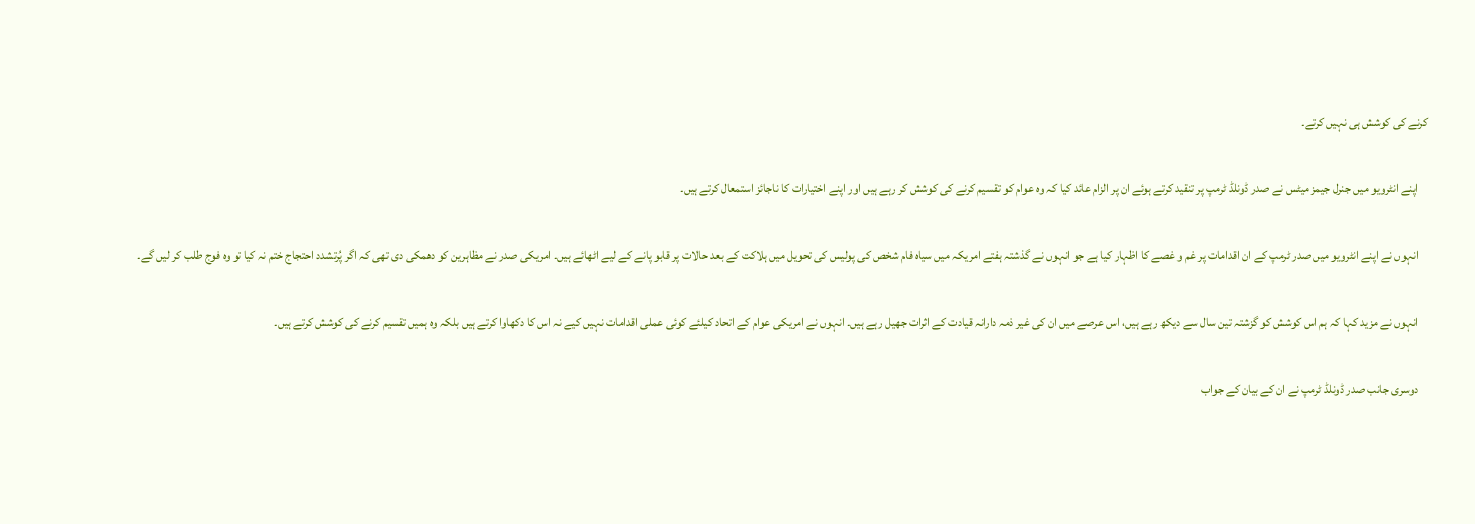کرنے کی کوشش ہی نہیں کرتے۔

    اپنے انٹرویو میں جنرل جیمز میٹس نے صدر ڈونلڈ ٹرمپ پر تنقید کرتے ہوئے ان پر الزام عائد کیا کہ وہ عوام کو تقسیم کرنے کی کوشش کر رہے ہیں اور اپنے اختیارات کا ناجائز استمعال کرتے ہیں۔

    انہوں نے اپنے انٹرویو میں صدر ٹرمپ کے ان اقدامات پر غم و غصے کا اظہار کیا ہے جو انہوں نے گذشتہ ہفتے امریکہ میں سیاہ فام شخص کی پولیس کی تحویل میں ہلاکت کے بعد حالات پر قابو پانے کے لیے اٹھائے ہیں۔ امریکی صدر نے مظاہرین کو دھمکی دی تھی کہ اگر پُرتشدد احتجاج ختم نہ کیا تو وہ فوج طلب کر لیں گے۔

    انہوں نے مزید کہا کہ ہم اس کوشش کو گزشتہ تین سال سے دیکھ رہے ہیں، اس عرصے میں ان کی غیر ذمہ دارانہ قیادت کے اثرات جھیل رہے ہیں۔ انہوں نے امریکی عوام کے اتحاد کیلئے کوئی عملی اقدامات نہیں کیے نہ اس کا دکھاوا کرتے ہیں بلکہ وہ ہمیں تقسیم کرنے کی کوشش کرتے ہیں۔

    دوسری جانب صدر ڈونلڈ ٹرمپ نے ان کے بیان کے جواب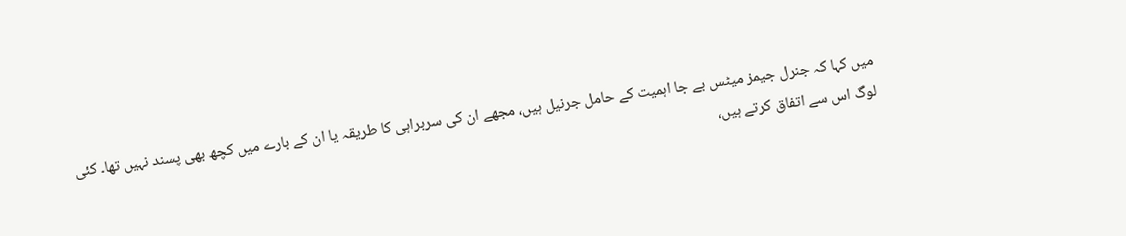میں کہا کہ جنرل جیمز میٹس بے جا اہمیت کے حامل جرنیل ہیں، مجھے ان کی سربراہی کا طریقہ یا ان کے بارے میں کچھ بھی پسند نہیں تھا۔ کئی لوگ اس سے اتفاق کرتے ہیں،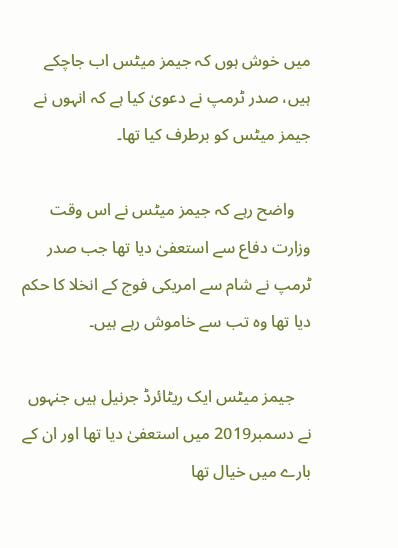میں خوش ہوں کہ جیمز میٹس اب جاچکے ہیں، صدر ٹرمپ نے دعویٰ کیا ہے کہ انہوں نے جیمز میٹس کو برطرف کیا تھا۔

    واضح رہے کہ جیمز میٹس نے اس وقت وزارت دفاع سے استعفیٰ دیا تھا جب صدر ٹرمپ نے شام سے امریکی فوج کے انخلا کا حکم دیا تھا وہ تب سے خاموش رہے ہیں۔

    جیمز میٹس ایک ریٹائرڈ جرنیل ہیں جنہوں نے دسمبر2019 میں استعفیٰ دیا تھا اور ان کے بارے میں خیال تھا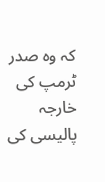کہ وہ صدر ٹرمپ کی خارجہ پالیسی کی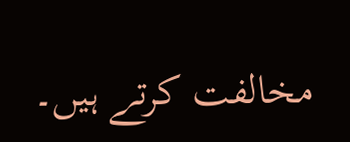مخالفت کرتے ہیں۔